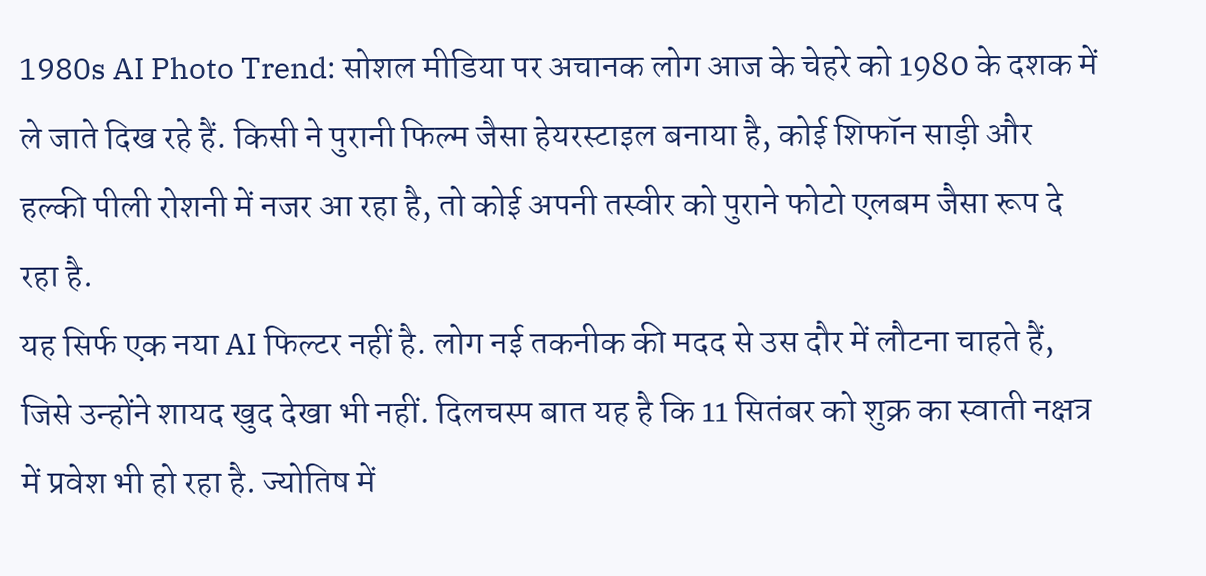1980s AI Photo Trend: सोशल मीडिया पर अचानक लोग आज के चेहरे को 1980 के दशक में ले जाते दिख रहे हैं. किसी ने पुरानी फिल्म जैसा हेयरस्टाइल बनाया है, कोई शिफॉन साड़ी और हल्की पीली रोशनी में नजर आ रहा है, तो कोई अपनी तस्वीर को पुराने फोटो एलबम जैसा रूप दे रहा है.
यह सिर्फ एक नया AI फिल्टर नहीं है. लोग नई तकनीक की मदद से उस दौर में लौटना चाहते हैं, जिसे उन्होंने शायद खुद देखा भी नहीं. दिलचस्प बात यह है कि 11 सितंबर को शुक्र का स्वाती नक्षत्र में प्रवेश भी हो रहा है. ज्योतिष में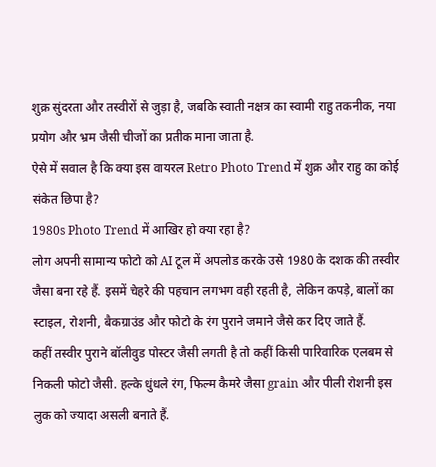शुक्र सुंदरता और तस्वीरों से जुड़ा है, जबकि स्वाती नक्षत्र का स्वामी राहु तकनीक, नया प्रयोग और भ्रम जैसी चीजों का प्रतीक माना जाता है.
ऐसे में सवाल है कि क्या इस वायरल Retro Photo Trend में शुक्र और राहु का कोई संकेत छिपा है?
1980s Photo Trend में आखिर हो क्या रहा है?
लोग अपनी सामान्य फोटो को AI टूल में अपलोड करके उसे 1980 के दशक की तस्वीर जैसा बना रहे हैं. इसमें चेहरे की पहचान लगभग वही रहती है, लेकिन कपड़े, बालों का स्टाइल, रोशनी, बैकग्राउंड और फोटो के रंग पुराने जमाने जैसे कर दिए जाते हैं.
कहीं तस्वीर पुराने बॉलीवुड पोस्टर जैसी लगती है तो कहीं किसी पारिवारिक एलबम से निकली फोटो जैसी. हल्के धुंधले रंग, फिल्म कैमरे जैसा grain और पीली रोशनी इस लुक को ज्यादा असली बनाते हैं.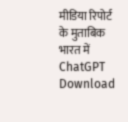मीडिया रिपोर्ट के मुताबिक भारत में ChatGPT Download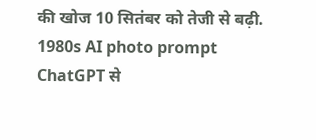की खोज 10 सितंबर को तेजी से बढ़ी. 1980s AI photo prompt ChatGPT से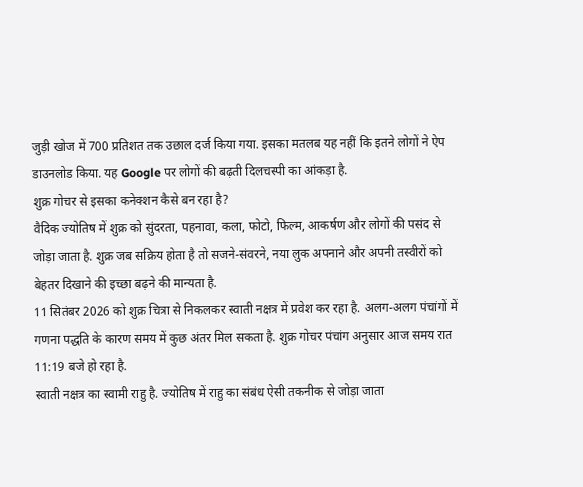जुड़ी खोज में 700 प्रतिशत तक उछाल दर्ज किया गया. इसका मतलब यह नहीं कि इतने लोगों ने ऐप डाउनलोड किया. यह Google पर लोगों की बढ़ती दिलचस्पी का आंकड़ा है.
शुक्र गोचर से इसका कनेक्शन कैसे बन रहा है?
वैदिक ज्योतिष में शुक्र को सुंदरता, पहनावा, कला, फोटो, फिल्म, आकर्षण और लोगों की पसंद से जोड़ा जाता है. शुक्र जब सक्रिय होता है तो सजने-संवरने, नया लुक अपनाने और अपनी तस्वीरों को बेहतर दिखाने की इच्छा बढ़ने की मान्यता है.
11 सितंबर 2026 को शुक्र चित्रा से निकलकर स्वाती नक्षत्र में प्रवेश कर रहा है. अलग-अलग पंचांगों में गणना पद्धति के कारण समय में कुछ अंतर मिल सकता है. शुक्र गोचर पंचांग अनुसार आज समय रात 11:19 बजे हो रहा है.
स्वाती नक्षत्र का स्वामी राहु है. ज्योतिष में राहु का संबंध ऐसी तकनीक से जोड़ा जाता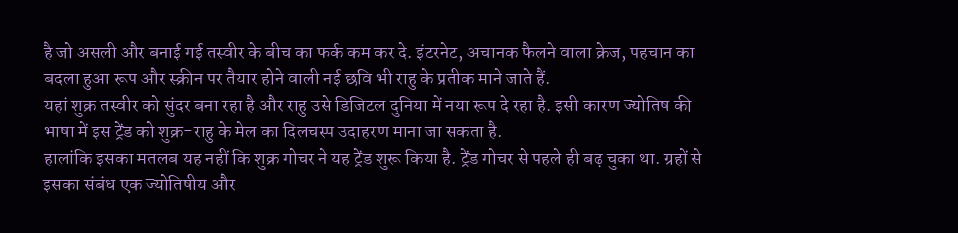है जो असली और बनाई गई तस्वीर के बीच का फर्क कम कर दे. इंटरनेट, अचानक फैलने वाला क्रेज, पहचान का बदला हुआ रूप और स्क्रीन पर तैयार होने वाली नई छवि भी राहु के प्रतीक माने जाते हैं.
यहां शुक्र तस्वीर को सुंदर बना रहा है और राहु उसे डिजिटल दुनिया में नया रूप दे रहा है. इसी कारण ज्योतिष की भाषा में इस ट्रेंड को शुक्र-राहु के मेल का दिलचस्प उदाहरण माना जा सकता है.
हालांकि इसका मतलब यह नहीं कि शुक्र गोचर ने यह ट्रेंड शुरू किया है. ट्रेंड गोचर से पहले ही बढ़ चुका था. ग्रहों से इसका संबंध एक ज्योतिषीय और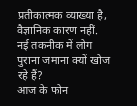प्रतीकात्मक व्याख्या है, वैज्ञानिक कारण नहीं.
नई तकनीक में लोग पुराना जमाना क्यों खोज रहे हैं?
आज के फोन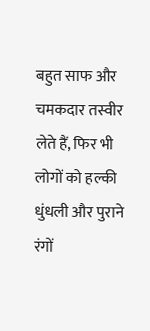बहुत साफ और चमकदार तस्वीर लेते हैं, फिर भी लोगों को हल्की धुंधली और पुराने रंगों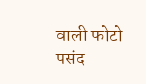वाली फोटो पसंद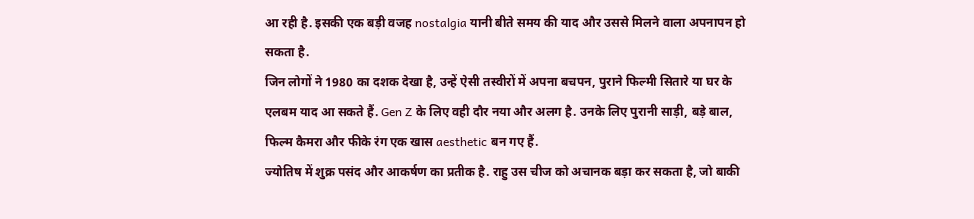आ रही है. इसकी एक बड़ी वजह nostalgia यानी बीते समय की याद और उससे मिलने वाला अपनापन हो सकता है.
जिन लोगों ने 1980 का दशक देखा है, उन्हें ऐसी तस्वीरों में अपना बचपन, पुराने फिल्मी सितारे या घर के एलबम याद आ सकते हैं. Gen Z के लिए वही दौर नया और अलग है. उनके लिए पुरानी साड़ी, बड़े बाल, फिल्म कैमरा और फीके रंग एक खास aesthetic बन गए हैं.
ज्योतिष में शुक्र पसंद और आकर्षण का प्रतीक है. राहु उस चीज को अचानक बड़ा कर सकता है, जो बाकी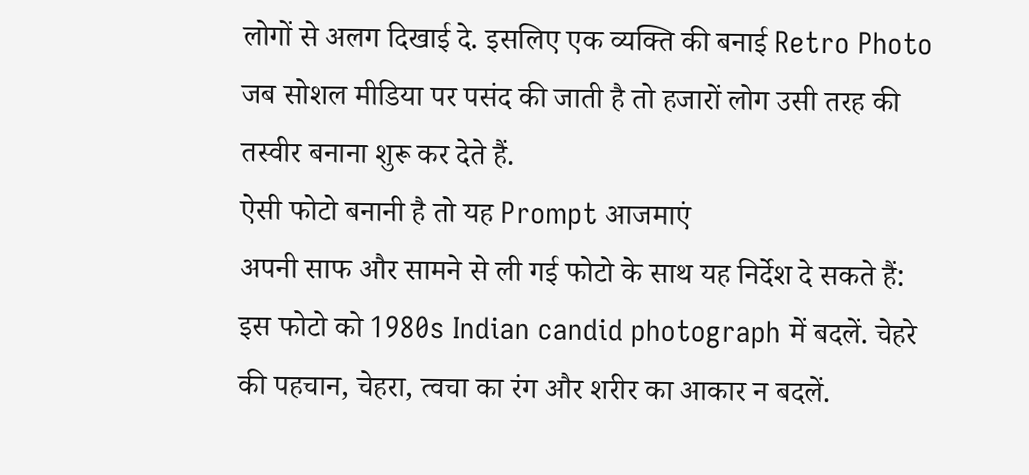लोगों से अलग दिखाई दे. इसलिए एक व्यक्ति की बनाई Retro Photo जब सोशल मीडिया पर पसंद की जाती है तो हजारों लोग उसी तरह की तस्वीर बनाना शुरू कर देते हैं.
ऐसी फोटो बनानी है तो यह Prompt आजमाएं
अपनी साफ और सामने से ली गई फोटो के साथ यह निर्देश दे सकते हैं:
इस फोटो को 1980s Indian candid photograph में बदलें. चेहरे की पहचान, चेहरा, त्वचा का रंग और शरीर का आकार न बदलें.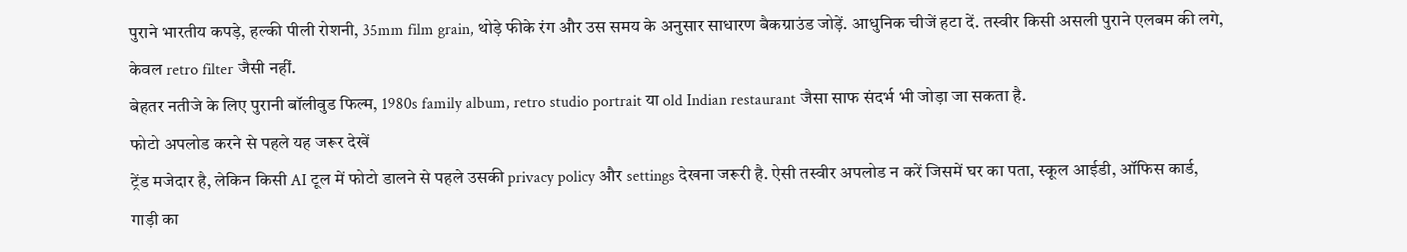पुराने भारतीय कपड़े, हल्की पीली रोशनी, 35mm film grain, थोड़े फीके रंग और उस समय के अनुसार साधारण बैकग्राउंड जोड़ें. आधुनिक चीजें हटा दें. तस्वीर किसी असली पुराने एलबम की लगे, केवल retro filter जैसी नहीं.
बेहतर नतीजे के लिए पुरानी बॉलीवुड फिल्म, 1980s family album, retro studio portrait या old Indian restaurant जैसा साफ संदर्भ भी जोड़ा जा सकता है.
फोटो अपलोड करने से पहले यह जरूर देखें
ट्रेंड मजेदार है, लेकिन किसी AI टूल में फोटो डालने से पहले उसकी privacy policy और settings देखना जरूरी है. ऐसी तस्वीर अपलोड न करें जिसमें घर का पता, स्कूल आईडी, ऑफिस कार्ड, गाड़ी का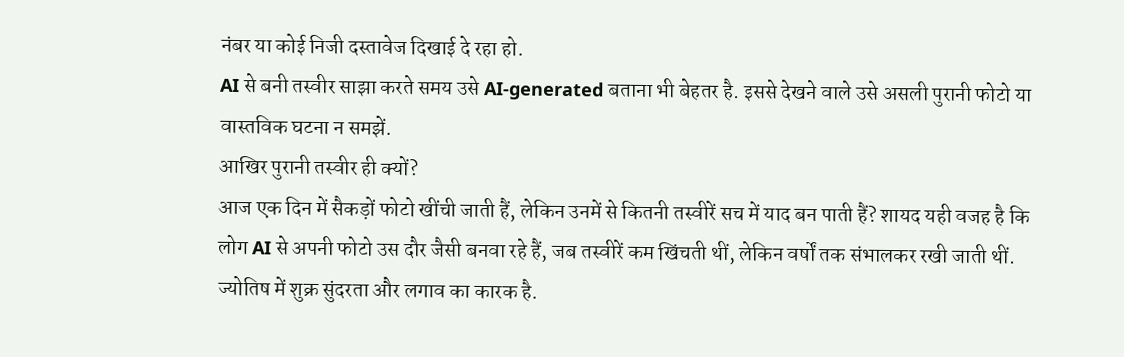नंबर या कोई निजी दस्तावेज दिखाई दे रहा हो.
AI से बनी तस्वीर साझा करते समय उसे AI-generated बताना भी बेहतर है. इससे देखने वाले उसे असली पुरानी फोटो या वास्तविक घटना न समझें.
आखिर पुरानी तस्वीर ही क्यों?
आज एक दिन में सैकड़ों फोटो खींची जाती हैं, लेकिन उनमें से कितनी तस्वीरें सच में याद बन पाती हैं? शायद यही वजह है कि लोग AI से अपनी फोटो उस दौर जैसी बनवा रहे हैं, जब तस्वीरें कम खिंचती थीं, लेकिन वर्षों तक संभालकर रखी जाती थीं.
ज्योतिष में शुक्र सुंदरता और लगाव का कारक है.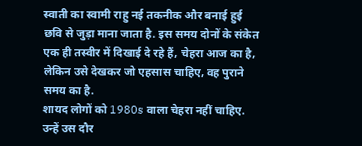स्वाती का स्वामी राहु नई तकनीक और बनाई हुई छवि से जुड़ा माना जाता है. इस समय दोनों के संकेत एक ही तस्वीर में दिखाई दे रहे हैं, चेहरा आज का है, लेकिन उसे देखकर जो एहसास चाहिए, वह पुराने समय का है.
शायद लोगों को 1980s वाला चेहरा नहीं चाहिए. उन्हें उस दौर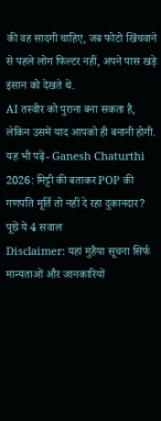की वह सादगी चाहिए, जब फोटो खिंचवाने से पहले लोग फिल्टर नहीं, अपने पास खड़े इंसान को देखते थे.
AI तस्वीर को पुराना बना सकता है, लेकिन उसमें याद आपको ही बनानी होगी.
यह भी पढ़ें- Ganesh Chaturthi 2026: मिट्टी की बताकर POP की गणपति मूर्ति तो नहीं दे रहा दुकानदार? पूछें ये 4 सवाल
Disclaimer: यहां मुहैया सूचना सिर्फ मान्यताओं और जानकारियों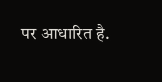पर आधारित है.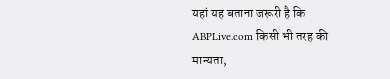यहां यह बताना जरूरी है कि ABPLive.com किसी भी तरह की मान्यता,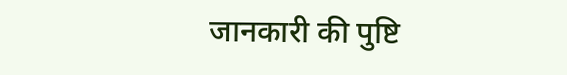जानकारी की पुष्टि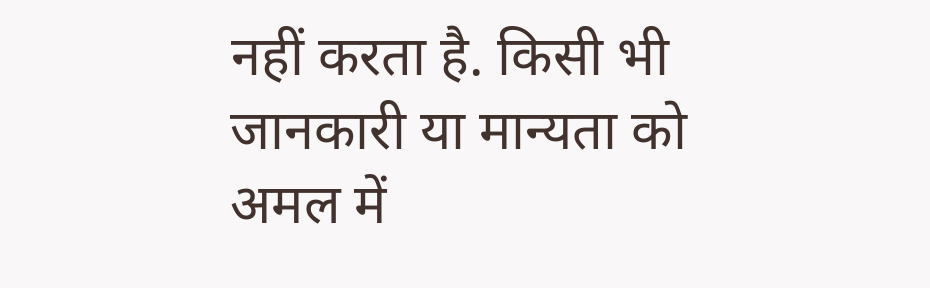नहीं करता है. किसी भी जानकारी या मान्यता को अमल में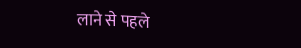लाने से पहले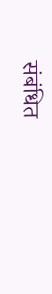संबंधित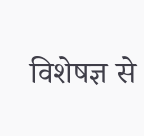विशेषज्ञ से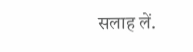सलाह लें.